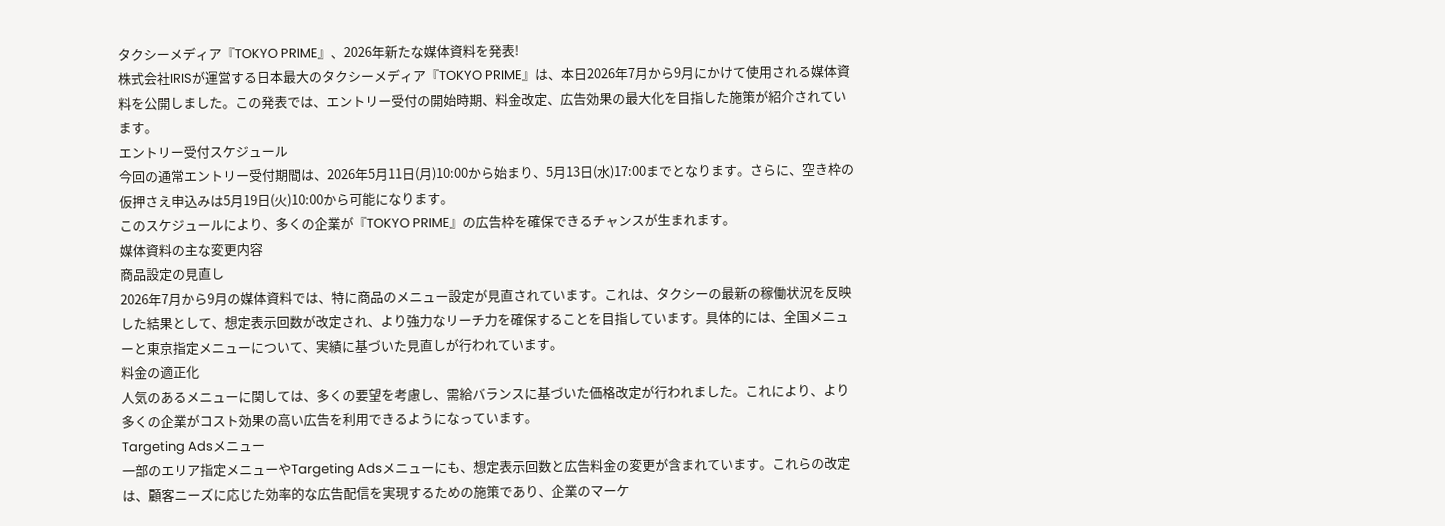タクシーメディア『TOKYO PRIME』、2026年新たな媒体資料を発表!
株式会社IRISが運営する日本最大のタクシーメディア『TOKYO PRIME』は、本日2026年7月から9月にかけて使用される媒体資料を公開しました。この発表では、エントリー受付の開始時期、料金改定、広告効果の最大化を目指した施策が紹介されています。
エントリー受付スケジュール
今回の通常エントリー受付期間は、2026年5月11日(月)10:00から始まり、5月13日(水)17:00までとなります。さらに、空き枠の仮押さえ申込みは5月19日(火)10:00から可能になります。
このスケジュールにより、多くの企業が『TOKYO PRIME』の広告枠を確保できるチャンスが生まれます。
媒体資料の主な変更内容
商品設定の見直し
2026年7月から9月の媒体資料では、特に商品のメニュー設定が見直されています。これは、タクシーの最新の稼働状況を反映した結果として、想定表示回数が改定され、より強力なリーチ力を確保することを目指しています。具体的には、全国メニューと東京指定メニューについて、実績に基づいた見直しが行われています。
料金の適正化
人気のあるメニューに関しては、多くの要望を考慮し、需給バランスに基づいた価格改定が行われました。これにより、より多くの企業がコスト効果の高い広告を利用できるようになっています。
Targeting Adsメニュー
一部のエリア指定メニューやTargeting Adsメニューにも、想定表示回数と広告料金の変更が含まれています。これらの改定は、顧客ニーズに応じた効率的な広告配信を実現するための施策であり、企業のマーケ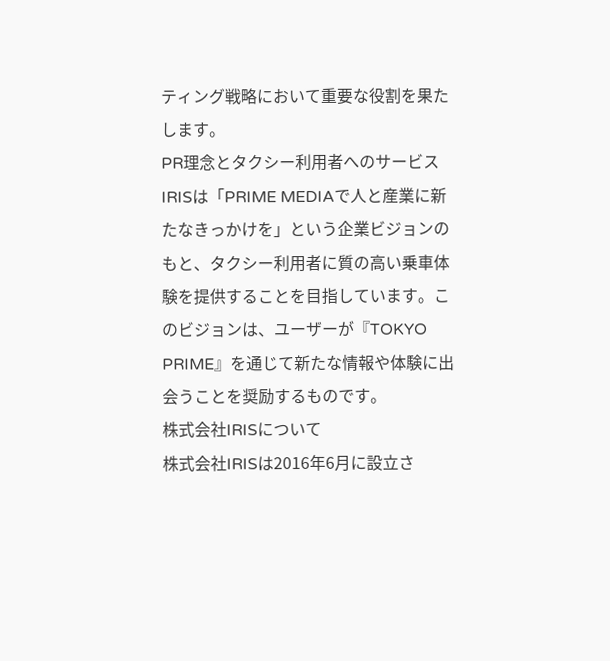ティング戦略において重要な役割を果たします。
PR理念とタクシー利用者へのサービス
IRISは「PRIME MEDIAで人と産業に新たなきっかけを」という企業ビジョンのもと、タクシー利用者に質の高い乗車体験を提供することを目指しています。このビジョンは、ユーザーが『TOKYO PRIME』を通じて新たな情報や体験に出会うことを奨励するものです。
株式会社IRISについて
株式会社IRISは2016年6月に設立さ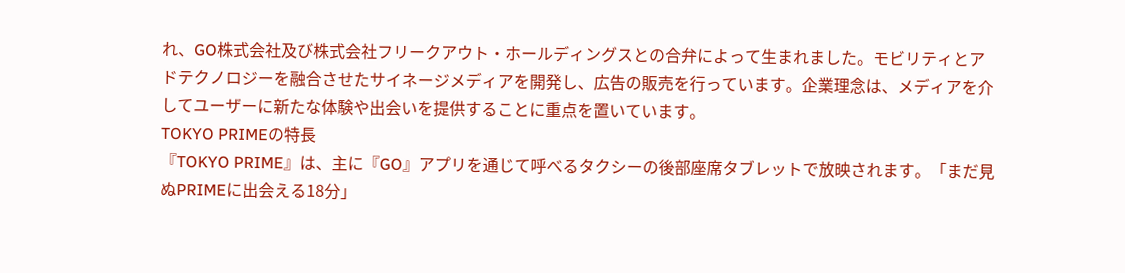れ、GO株式会社及び株式会社フリークアウト・ホールディングスとの合弁によって生まれました。モビリティとアドテクノロジーを融合させたサイネージメディアを開発し、広告の販売を行っています。企業理念は、メディアを介してユーザーに新たな体験や出会いを提供することに重点を置いています。
TOKYO PRIMEの特長
『TOKYO PRIME』は、主に『GO』アプリを通じて呼べるタクシーの後部座席タブレットで放映されます。「まだ見ぬPRIMEに出会える18分」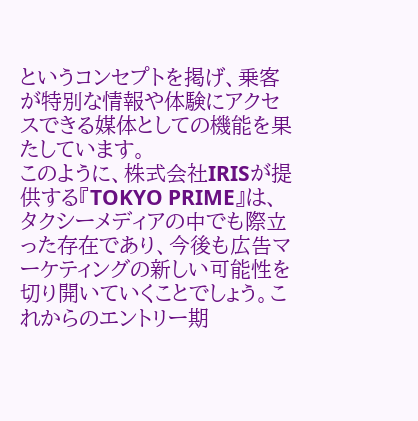というコンセプトを掲げ、乗客が特別な情報や体験にアクセスできる媒体としての機能を果たしています。
このように、株式会社IRISが提供する『TOKYO PRIME』は、タクシーメディアの中でも際立った存在であり、今後も広告マーケティングの新しい可能性を切り開いていくことでしょう。これからのエントリー期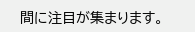間に注目が集まります。